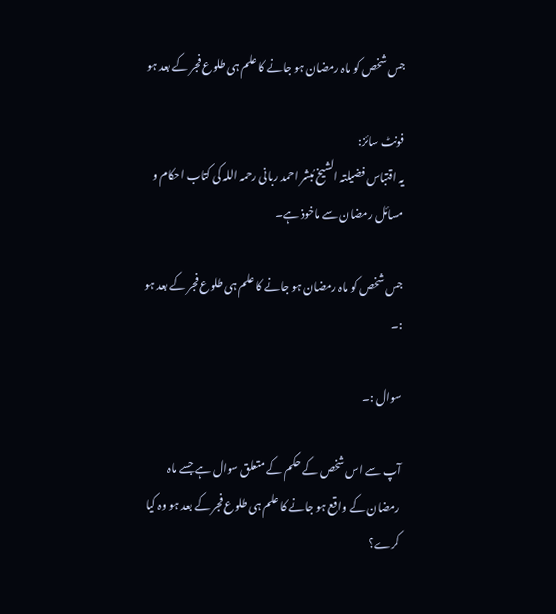جس شخص کو ماہ رمضان ہو جانے کا علم ہی طلوع فجر کے بعد ہو

فونٹ سائز:
یہ اقتباس فضیلتہ الشیخ مُبشر احمد ربانی رحمہ اللہ کی کتاب احکام و مسائل رمضان سے ماخوذ ہے۔

جس شخص کو ماہ رمضان ہو جانے کا علم ہی طلوع فجر کے بعد ہو :۔

سوال :۔

آپ سے اس شخص کے حکم کے متعلق سوال ہے جسے ماہ رمضان کے واقع ہو جانے کا علم ہی طلوع فجر کے بعد ہو وہ کیا کرے؟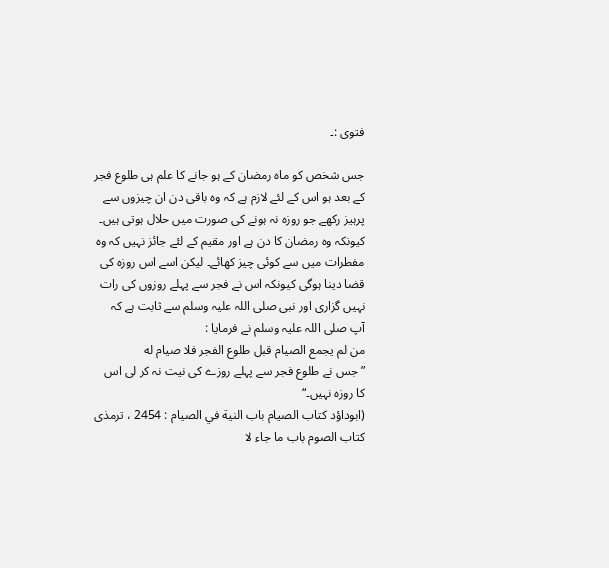فتوی :۔

جس شخص کو ماہ رمضان کے ہو جانے کا علم ہی طلوع فجر کے بعد ہو اس کے لئے لازم ہے کہ وہ باقی دن ان چیزوں سے پرہیز رکھے جو روزہ نہ ہونے کی صورت میں حلال ہوتی ہیں۔ کیونکہ وہ رمضان کا دن ہے اور مقیم کے لئے جائز نہیں کہ وہ مفطرات میں سے کوئی چیز کھائے۔ لیکن اسے اس روزہ کی قضا دینا ہوگی کیونکہ اس نے فجر سے پہلے روزوں کی رات نہیں گزاری اور نبی صلی اللہ علیہ وسلم سے ثابت ہے کہ آپ صلی اللہ علیہ وسلم نے فرمایا :
من لم يجمع الصيام قبل طلوع الفجر فلا صيام له
”جس نے طلوع فجر سے پہلے روزے کی نیت نہ کر لی اس کا روزہ نہیں۔“
(ابوداؤد کتاب الصیام باب النية في الصيام : 2454 ، ترمذی کتاب الصوم باب ما جاء لا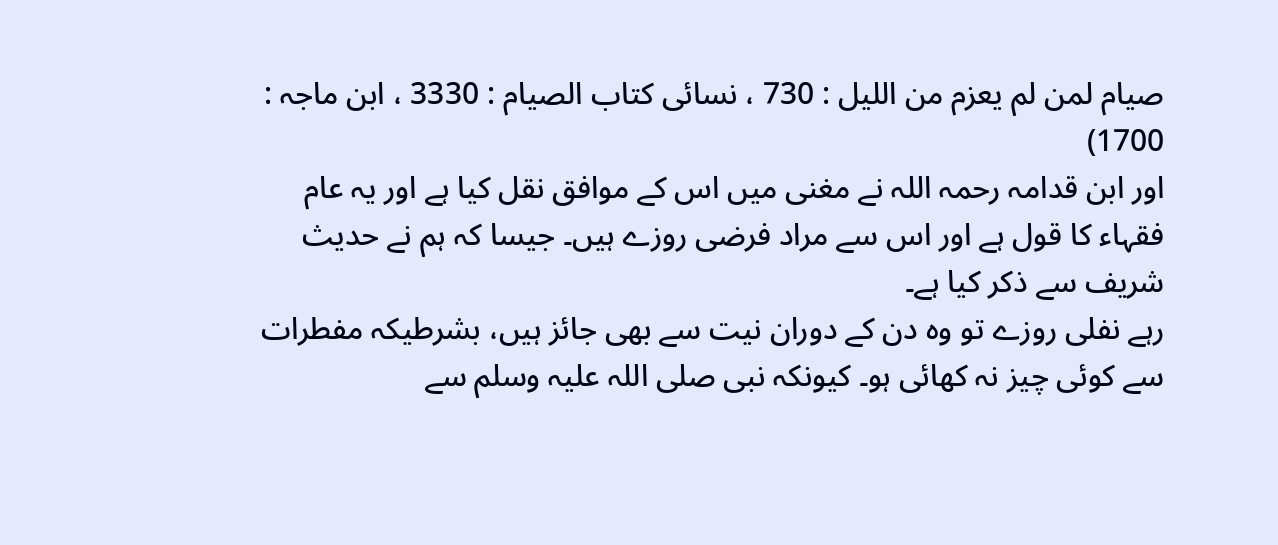صيام لمن لم يعزم من الليل : 730 ، نسائی کتاب الصیام : 3330 ، ابن ماجہ : 1700)
اور ابن قدامہ رحمہ اللہ نے مغنی میں اس کے موافق نقل کیا ہے اور یہ عام فقہاء کا قول ہے اور اس سے مراد فرضی روزے ہیں۔ جیسا کہ ہم نے حدیث شریف سے ذکر کیا ہے۔
رہے نفلی روزے تو وہ دن کے دوران نیت سے بھی جائز ہیں، بشرطیکہ مفطرات سے کوئی چیز نہ کھائی ہو۔ کیونکہ نبی صلی اللہ علیہ وسلم سے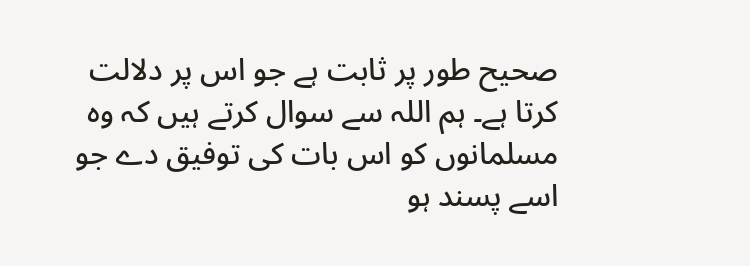صحیح طور پر ثابت ہے جو اس پر دلالت کرتا ہے۔ ہم اللہ سے سوال کرتے ہیں کہ وہ مسلمانوں کو اس بات کی توفیق دے جو اسے پسند ہو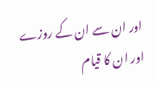اور ان سے ان کے روزے اور ان کا قیام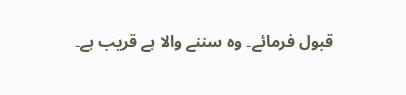قبول فرمائے۔ وہ سننے والا ہے قریب ہے۔